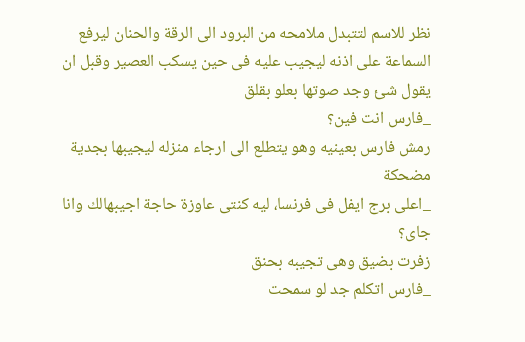نظر للاسم لتتبدل ملامحه من البرود الى الرقة والحنان ليرفع السماعة على اذنه ليجيب عليه فى حين يسكب العصير وقبل ان يقول شئ وجد صوتها بعلو بقلق
_فارس انت فين؟
رمش فارس بعينيه وهو يتطلع الى ارجاء منزله ليجيبها بجدية مضحكة
_اعلى برج ايفل فى فرنسا، ليه كنتى عاوزة حاجة اجيبهالك وانا جاى؟
زفرت بضيق وهى تجيبه بحنق
_فارس اتكلم جد لو سمحت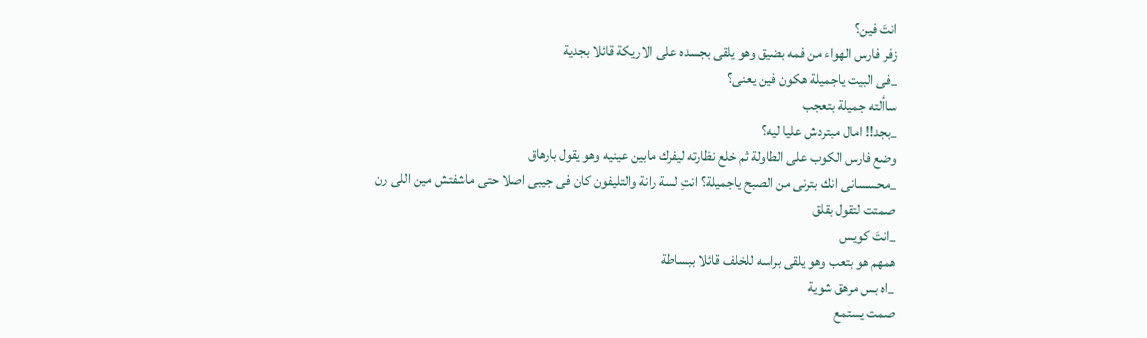انتَ فين؟
زفر فارس الهواء من فمه بضيق وهو يلقى بجسده على الاريكة قائلا بجدية
_فى البيت ياجميلة هكون فين يعنى؟
ساألته جميلة بتعجب
_بجد!! امال مبتردش عليا ليه؟
وضع فارس الكوب على الطاولة ثم خلع نظارته ليفرك مابين عينيه وهو يقول بارهاق
_محسسانى انك بترنى من الصبح ياجميلة؟ انتِ لسة رانة والتليفون كان فى جيبى اصلا حتى ماشفتش مين اللى رن
صمتت لتقول بقلق
_انتَ كويس
همهم هو بتعب وهو يلقى براسه للخلف قائلا ببساطة
_اه بس مرهق شوية
صمت يستمع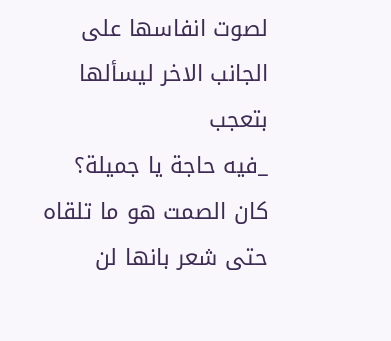لصوت انفاسها على الجانب الاخر ليسألها بتعجب
_فيه حاجة يا جميلة؟
كان الصمت هو ما تلقاه حتى شعر بانها لن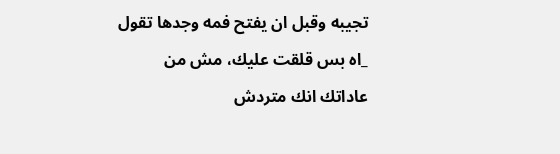تجيبه وقبل ان يفتح فمه وجدها تقول
_اه بس قلقت عليك، مش من عاداتك انك متردش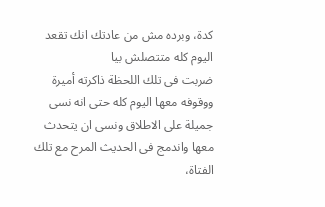كدة، وبرده مش من عادتك انك تقعد اليوم كله متتصلش بيا
ضربت فى تلك اللحظة ذاكرته أميرة ووقوفه معها اليوم كله حتى انه نسى جميلة على الاطلاق ونسى ان يتحدث معها واندمج فى الحديث المرح مع تلك الفتاة،